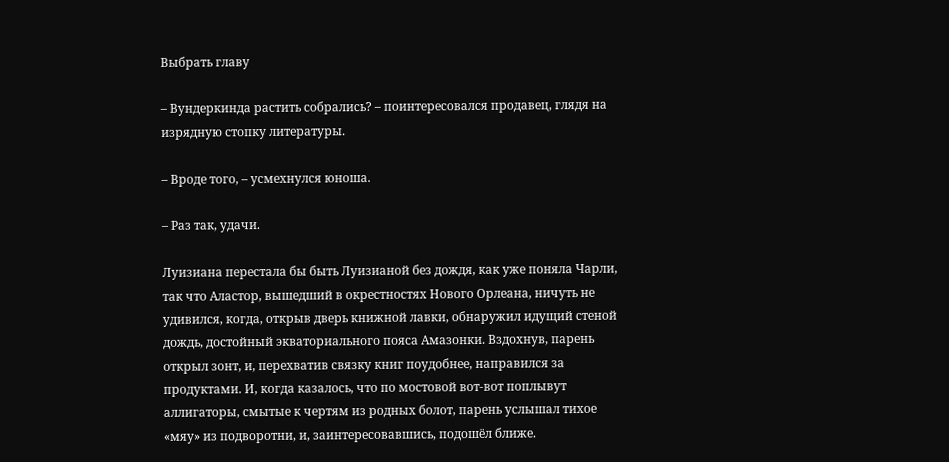Выбрать главу

– Вундеркинда растить собрались? – поинтересовался продавец, глядя на изрядную стопку литературы.

– Вроде того, – усмехнулся юноша.

– Раз так, удачи.

Луизиана перестала бы быть Луизианой без дождя, как уже поняла Чарли, так что Аластор, вышедший в окрестностях Нового Орлеана, ничуть не удивился, когда, открыв дверь книжной лавки, обнаружил идущий стеной дождь, достойный экваториального пояса Амазонки. Вздохнув, парень открыл зонт, и, перехватив связку книг поудобнее, направился за продуктами. И, когда казалось, что по мостовой вот-вот поплывут аллигаторы, смытые к чертям из родных болот, парень услышал тихое «мяу» из подворотни, и, заинтересовавшись, подошёл ближе.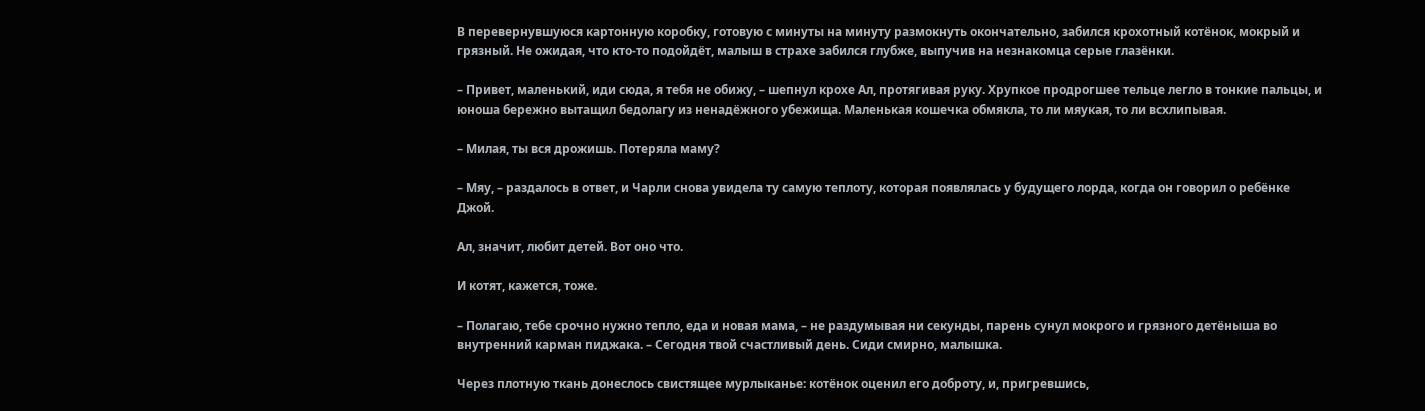В перевернувшуюся картонную коробку, готовую с минуты на минуту размокнуть окончательно, забился крохотный котёнок, мокрый и грязный. Не ожидая, что кто-то подойдёт, малыш в страхе забился глубже, выпучив на незнакомца серые глазёнки.

– Привет, маленький, иди сюда, я тебя не обижу, – шепнул крохе Ал, протягивая руку. Хрупкое продрогшее тельце легло в тонкие пальцы, и юноша бережно вытащил бедолагу из ненадёжного убежища. Маленькая кошечка обмякла, то ли мяукая, то ли всхлипывая.

– Милая, ты вся дрожишь. Потеряла маму?

– Мяу, – раздалось в ответ, и Чарли снова увидела ту самую теплоту, которая появлялась у будущего лорда, когда он говорил о ребёнке Джой.

Ал, значит, любит детей. Вот оно что.

И котят, кажется, тоже.

– Полагаю, тебе срочно нужно тепло, еда и новая мама, – не раздумывая ни секунды, парень сунул мокрого и грязного детёныша во внутренний карман пиджака. – Сегодня твой счастливый день. Сиди смирно, малышка.

Через плотную ткань донеслось свистящее мурлыканье: котёнок оценил его доброту, и, пригревшись,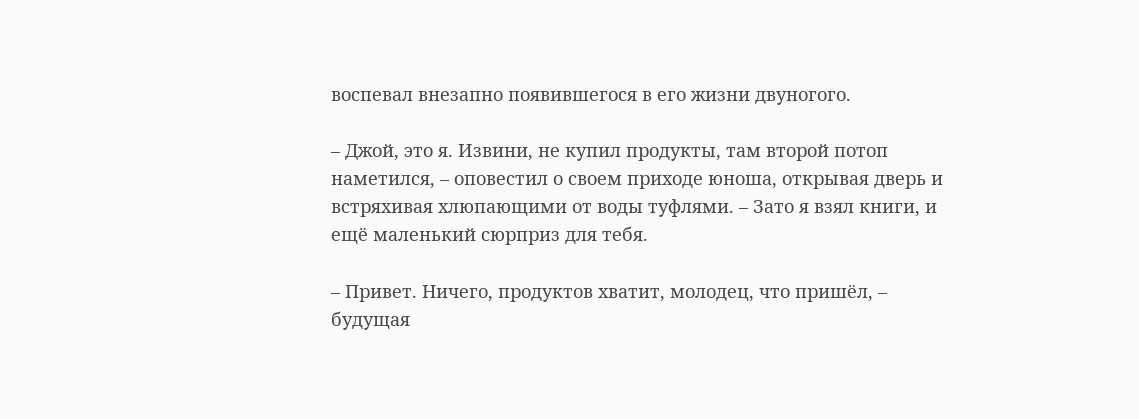воспевал внезапно появившегося в его жизни двуногого.

– Джой, это я. Извини, не купил продукты, там второй потоп наметился, – оповестил о своем приходе юноша, открывая дверь и встряхивая хлюпающими от воды туфлями. – Зато я взял книги, и ещё маленький сюрприз для тебя.

– Привет. Ничего, продуктов хватит, молодец, что пришёл, – будущая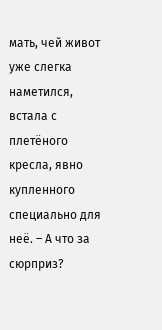мать, чей живот уже слегка наметился, встала с плетёного кресла, явно купленного специально для неё. – А что за сюрприз?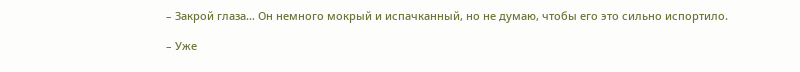– Закрой глаза… Он немного мокрый и испачканный, но не думаю, чтобы его это сильно испортило.

– Уже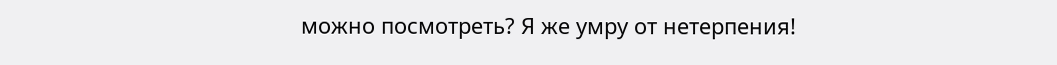можно посмотреть? Я же умру от нетерпения!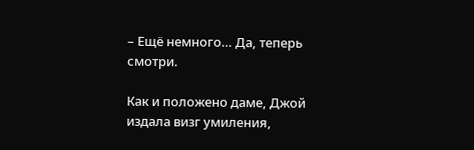– Ещё немного… Да, теперь смотри.

Как и положено даме, Джой издала визг умиления,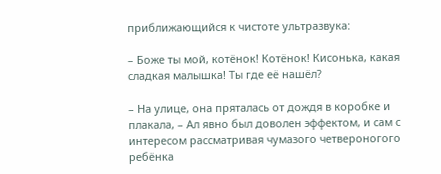приближающийся к чистоте ультразвука:

– Боже ты мой, котёнок! Котёнок! Кисонька, какая сладкая малышка! Ты где её нашёл?

– На улице, она пряталась от дождя в коробке и плакала, – Ал явно был доволен эффектом, и сам с интересом рассматривая чумазого четвероногого ребёнка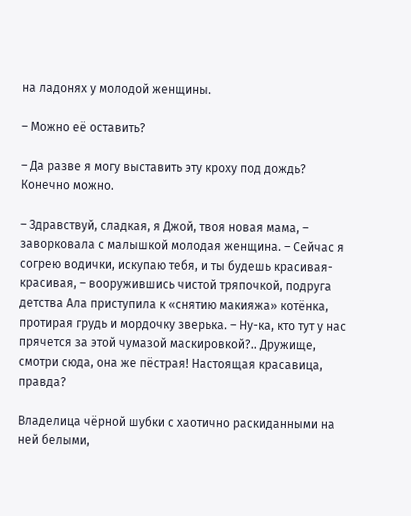на ладонях у молодой женщины.

– Можно её оставить?

– Да разве я могу выставить эту кроху под дождь? Конечно можно.

– Здравствуй, сладкая, я Джой, твоя новая мама, – заворковала с малышкой молодая женщина. – Сейчас я согрею водички, искупаю тебя, и ты будешь красивая-красивая, – вооружившись чистой тряпочкой, подруга детства Ала приступила к «снятию макияжа» котёнка, протирая грудь и мордочку зверька. – Ну-ка, кто тут у нас прячется за этой чумазой маскировкой?.. Дружище, смотри сюда, она же пёстрая! Настоящая красавица, правда?

Владелица чёрной шубки с хаотично раскиданными на ней белыми,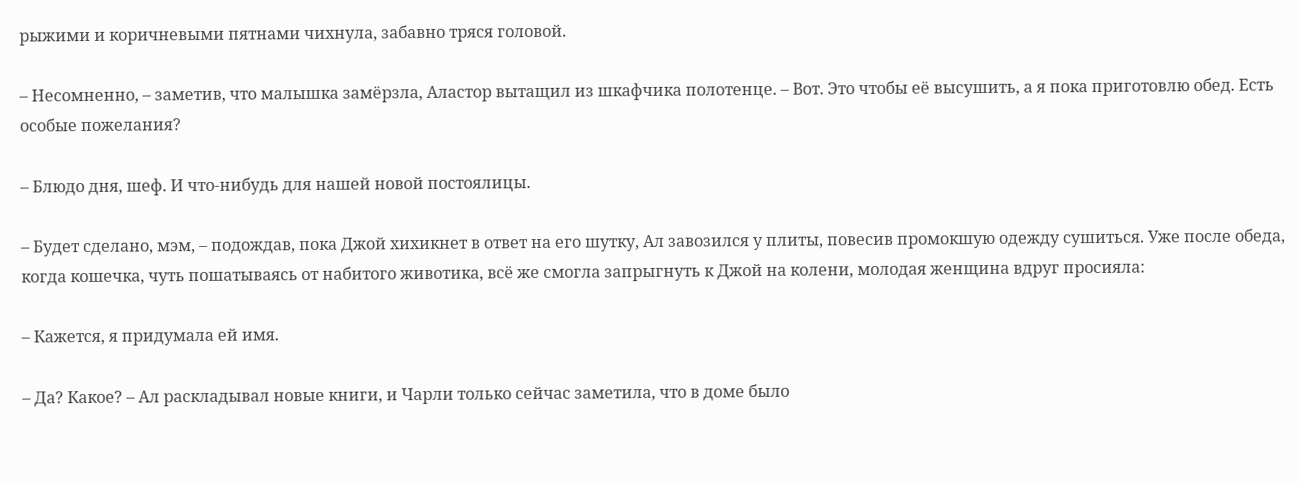рыжими и коричневыми пятнами чихнула, забавно тряся головой.

– Несомненно, – заметив, что малышка замёрзла, Аластор вытащил из шкафчика полотенце. – Вот. Это чтобы её высушить, а я пока приготовлю обед. Есть особые пожелания?

– Блюдо дня, шеф. И что-нибудь для нашей новой постоялицы.

– Будет сделано, мэм, – подождав, пока Джой хихикнет в ответ на его шутку, Ал завозился у плиты, повесив промокшую одежду сушиться. Уже после обеда, когда кошечка, чуть пошатываясь от набитого животика, всё же смогла запрыгнуть к Джой на колени, молодая женщина вдруг просияла:

– Кажется, я придумала ей имя.

– Да? Какое? – Ал раскладывал новые книги, и Чарли только сейчас заметила, что в доме было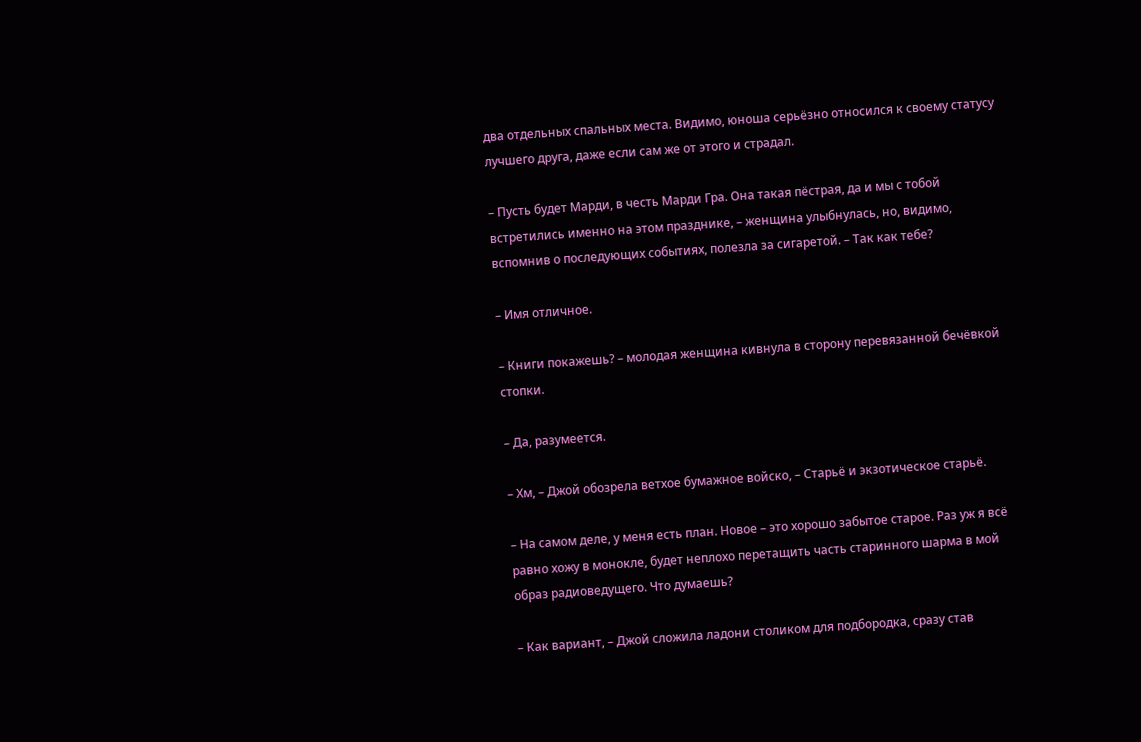два отдельных спальных места. Видимо, юноша серьёзно относился к своему статусу лучшего друга, даже если сам же от этого и страдал.

– Пусть будет Марди, в честь Марди Гра. Она такая пёстрая, да и мы с тобой встретились именно на этом празднике, – женщина улыбнулась, но, видимо, вспомнив о последующих событиях, полезла за сигаретой. – Так как тебе?

– Имя отличное.

– Книги покажешь? – молодая женщина кивнула в сторону перевязанной бечёвкой стопки.

– Да, разумеется.

– Хм, – Джой обозрела ветхое бумажное войско, – Старьё и экзотическое старьё.

– На самом деле, у меня есть план. Новое – это хорошо забытое старое. Раз уж я всё равно хожу в монокле, будет неплохо перетащить часть старинного шарма в мой образ радиоведущего. Что думаешь?

– Как вариант, – Джой сложила ладони столиком для подбородка, сразу став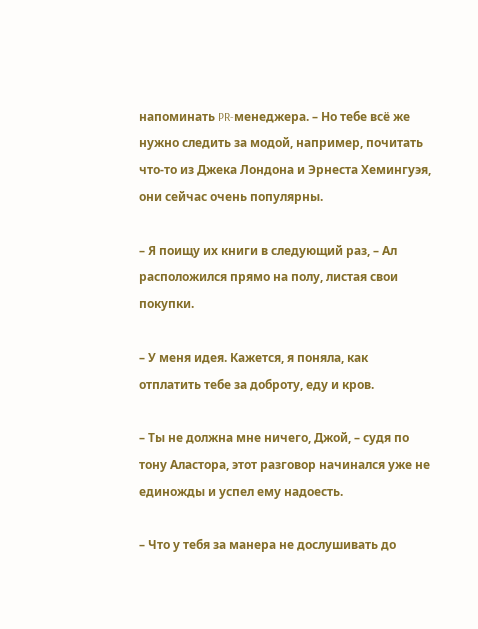напоминать PR-менеджера. – Но тебе всё же нужно следить за модой, например, почитать что-то из Джека Лондона и Эрнеста Хемингуэя, они сейчас очень популярны.

– Я поищу их книги в следующий раз, – Ал расположился прямо на полу, листая свои покупки.

– У меня идея. Кажется, я поняла, как отплатить тебе за доброту, еду и кров.

– Ты не должна мне ничего, Джой, – судя по тону Аластора, этот разговор начинался уже не единожды и успел ему надоесть.

– Что у тебя за манера не дослушивать до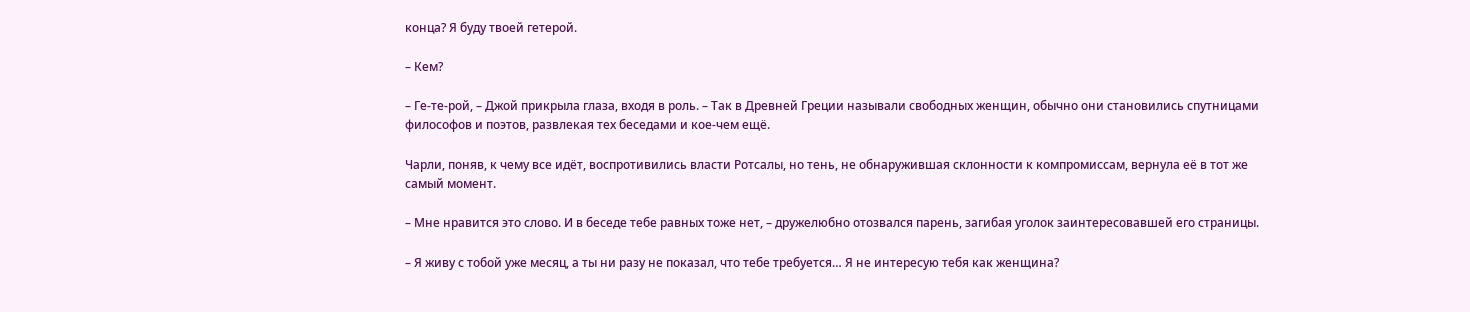конца? Я буду твоей гетерой.

– Кем?

– Ге-те-рой, – Джой прикрыла глаза, входя в роль. – Так в Древней Греции называли свободных женщин, обычно они становились спутницами философов и поэтов, развлекая тех беседами и кое-чем ещё.

Чарли, поняв, к чему все идёт, воспротивились власти Ротсалы, но тень, не обнаружившая склонности к компромиссам, вернула её в тот же самый момент.

– Мне нравится это слово. И в беседе тебе равных тоже нет, – дружелюбно отозвался парень, загибая уголок заинтересовавшей его страницы.

– Я живу с тобой уже месяц, а ты ни разу не показал, что тебе требуется… Я не интересую тебя как женщина?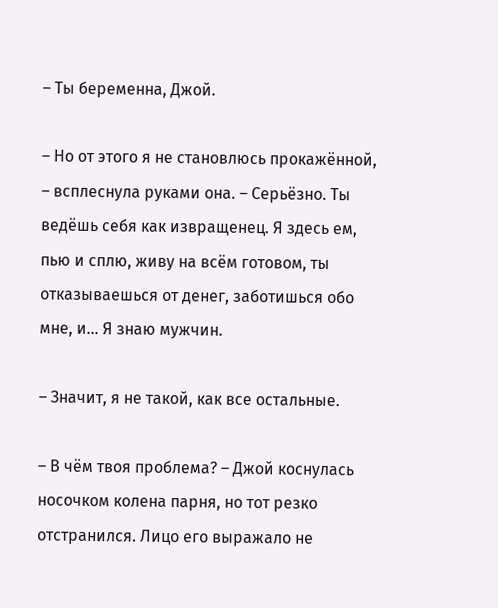– Ты беременна, Джой.

– Но от этого я не становлюсь прокажённой, – всплеснула руками она. – Серьёзно. Ты ведёшь себя как извращенец. Я здесь ем, пью и сплю, живу на всём готовом, ты отказываешься от денег, заботишься обо мне, и… Я знаю мужчин.

– Значит, я не такой, как все остальные.

– В чём твоя проблема? – Джой коснулась носочком колена парня, но тот резко отстранился. Лицо его выражало не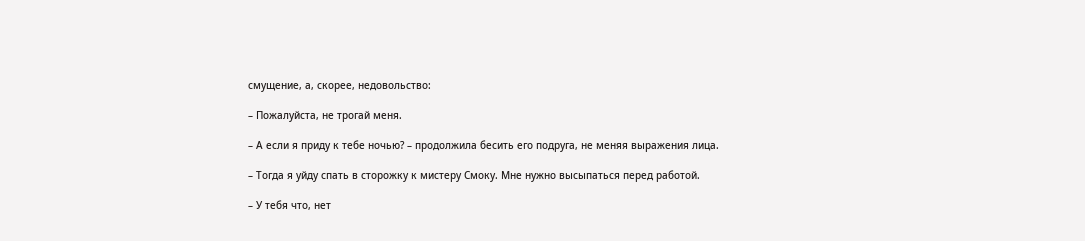смущение, а, скорее, недовольство:

– Пожалуйста, не трогай меня.

– А если я приду к тебе ночью? – продолжила бесить его подруга, не меняя выражения лица.

– Тогда я уйду спать в сторожку к мистеру Смоку. Мне нужно высыпаться перед работой.

– У тебя что, нет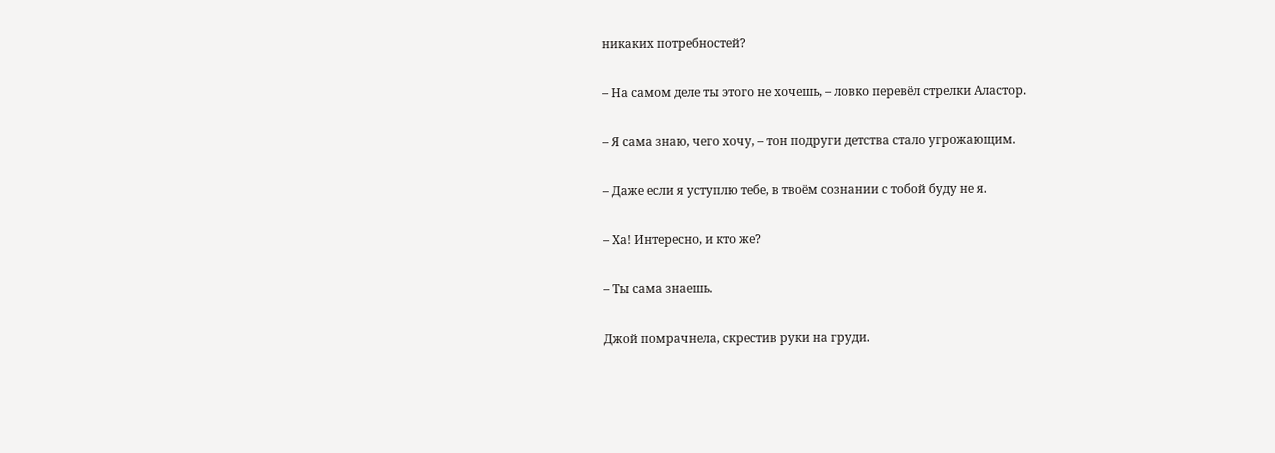никаких потребностей?

– На самом деле ты этого не хочешь, – ловко перевёл стрелки Аластор.

– Я сама знаю, чего хочу, – тон подруги детства стало угрожающим.

– Даже если я уступлю тебе, в твоём сознании с тобой буду не я.

– Ха! Интересно, и кто же?

– Ты сама знаешь.

Джой помрачнела, скрестив руки на груди.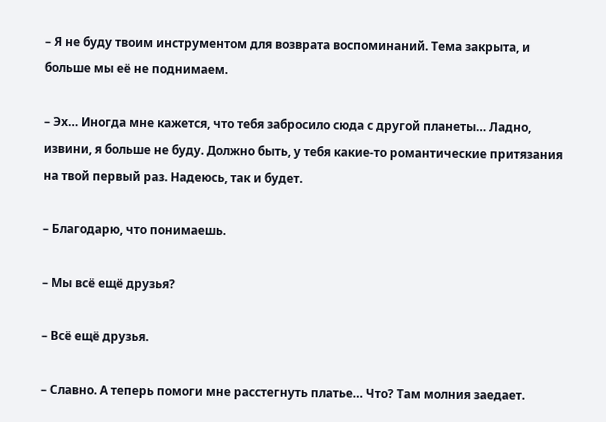– Я не буду твоим инструментом для возврата воспоминаний. Тема закрыта, и больше мы её не поднимаем.

– Эх… Иногда мне кажется, что тебя забросило сюда с другой планеты… Ладно, извини, я больше не буду. Должно быть, у тебя какие-то романтические притязания на твой первый раз. Надеюсь, так и будет.

– Благодарю, что понимаешь.

– Мы всё ещё друзья?

– Всё ещё друзья.

– Славно. А теперь помоги мне расстегнуть платье… Что? Там молния заедает.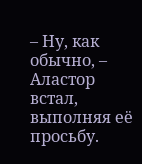– Ну, как обычно, – Аластор встал, выполняя её просьбу.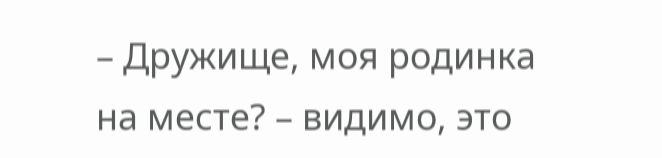– Дружище, моя родинка на месте? – видимо, это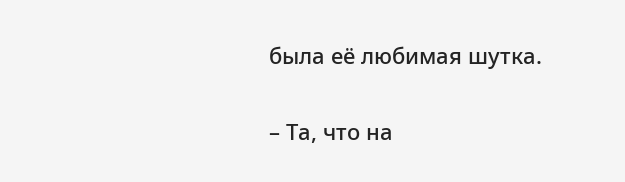была её любимая шутка.

– Та, что на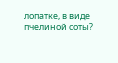лопатке, в виде пчелиной соты?